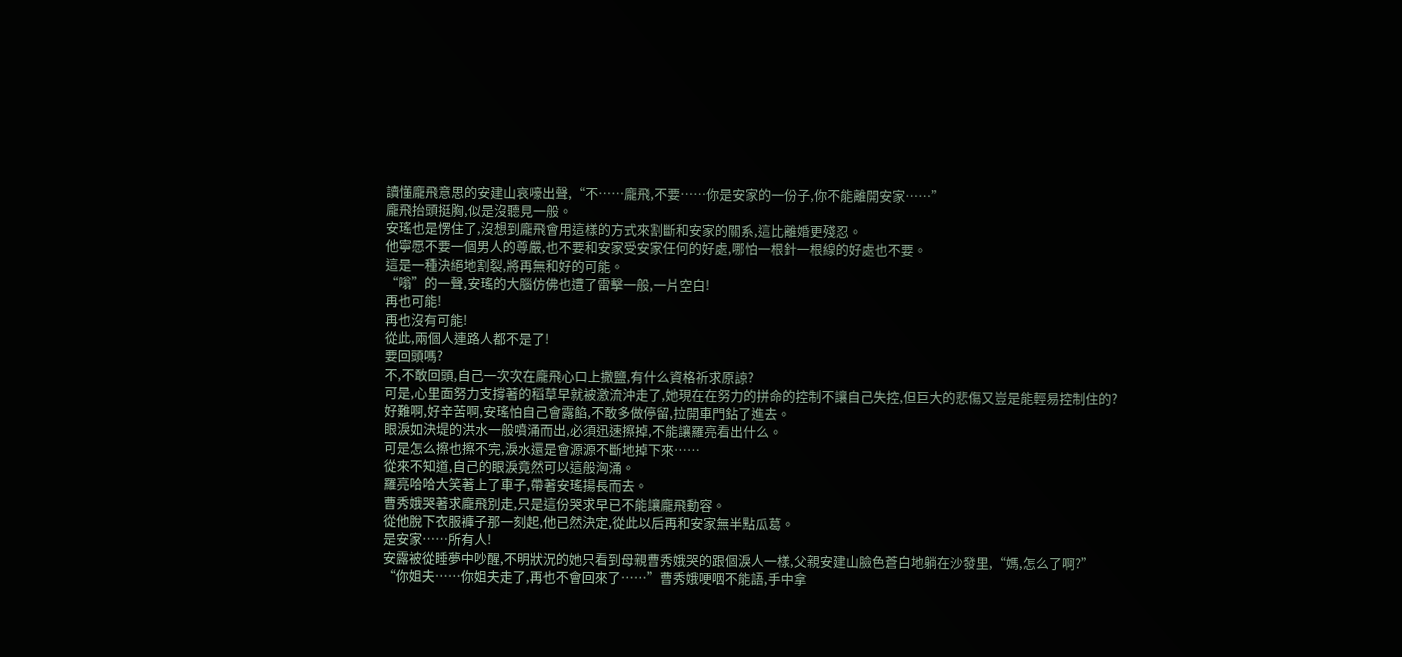讀懂龐飛意思的安建山哀嚎出聲,“不……龐飛,不要……你是安家的一份子,你不能離開安家……”
龐飛抬頭挺胸,似是沒聽見一般。
安瑤也是愣住了,沒想到龐飛會用這樣的方式來割斷和安家的關系,這比離婚更殘忍。
他寧愿不要一個男人的尊嚴,也不要和安家受安家任何的好處,哪怕一根針一根線的好處也不要。
這是一種決絕地割裂,將再無和好的可能。
“嗡”的一聲,安瑤的大腦仿佛也遭了雷擊一般,一片空白!
再也可能!
再也沒有可能!
從此,兩個人連路人都不是了!
要回頭嗎?
不,不敢回頭,自己一次次在龐飛心口上撒鹽,有什么資格祈求原諒?
可是,心里面努力支撐著的稻草早就被激流沖走了,她現在在努力的拼命的控制不讓自己失控,但巨大的悲傷又豈是能輕易控制住的?
好難啊,好辛苦啊,安瑤怕自己會露餡,不敢多做停留,拉開車門鉆了進去。
眼淚如決堤的洪水一般噴涌而出,必須迅速擦掉,不能讓羅亮看出什么。
可是怎么擦也擦不完,淚水還是會源源不斷地掉下來……
從來不知道,自己的眼淚竟然可以這般洶涌。
羅亮哈哈大笑著上了車子,帶著安瑤揚長而去。
曹秀娥哭著求龐飛別走,只是這份哭求早已不能讓龐飛動容。
從他脫下衣服褲子那一刻起,他已然決定,從此以后再和安家無半點瓜葛。
是安家……所有人!
安露被從睡夢中吵醒,不明狀況的她只看到母親曹秀娥哭的跟個淚人一樣,父親安建山臉色蒼白地躺在沙發里,“媽,怎么了啊?”
“你姐夫……你姐夫走了,再也不會回來了……”曹秀娥哽咽不能語,手中拿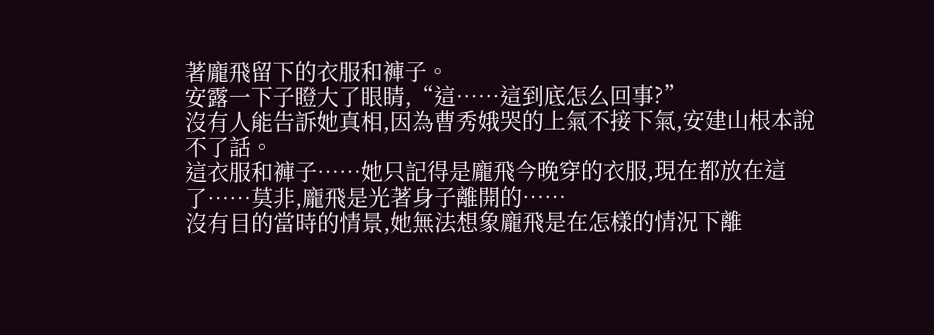著龐飛留下的衣服和褲子。
安露一下子瞪大了眼睛,“這……這到底怎么回事?”
沒有人能告訴她真相,因為曹秀娥哭的上氣不接下氣,安建山根本說不了話。
這衣服和褲子……她只記得是龐飛今晚穿的衣服,現在都放在這了……莫非,龐飛是光著身子離開的……
沒有目的當時的情景,她無法想象龐飛是在怎樣的情況下離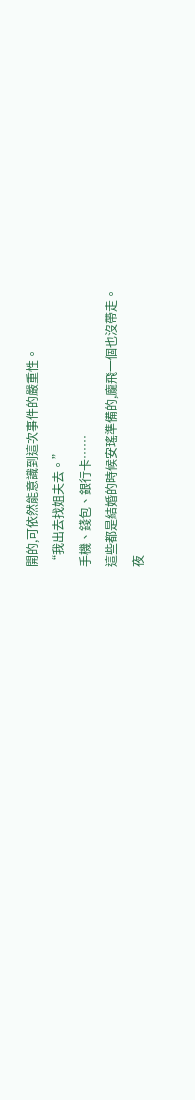開的,可依然能意識到這次事件的嚴重性。
“我出去找姐夫去。”
手機、錢包、銀行卡……
這些都是結婚的時候安瑤準備的,龐飛一個也沒帶走。
夜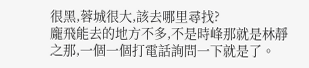很黑,蓉城很大,該去哪里尋找?
龐飛能去的地方不多,不是時峰那就是林靜之那,一個一個打電話詢問一下就是了。